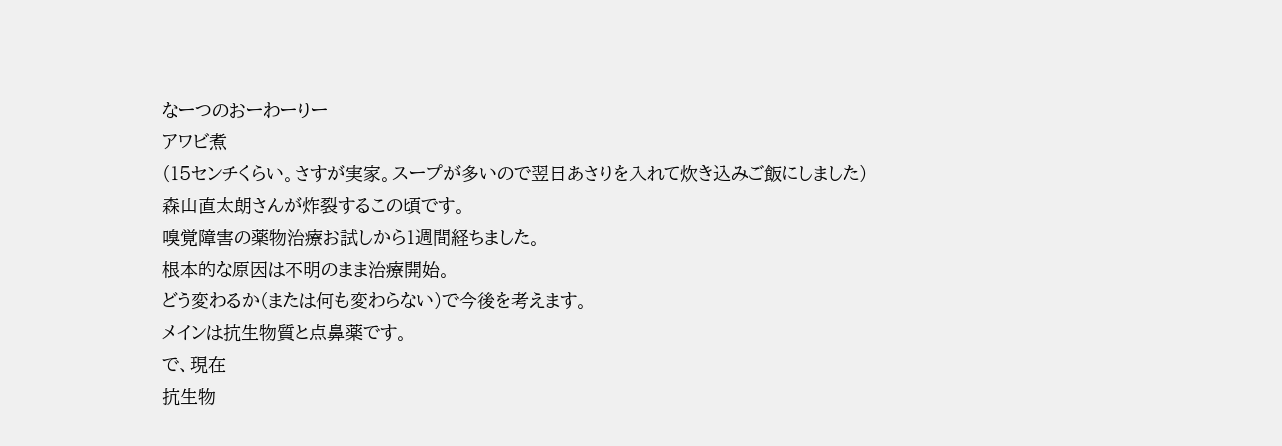なーつのおーわーりー
アワビ煮
(15センチくらい。さすが実家。スープが多いので翌日あさりを入れて炊き込みご飯にしました)
森山直太朗さんが炸裂するこの頃です。
嗅覚障害の薬物治療お試しから1週間経ちました。
根本的な原因は不明のまま治療開始。
どう変わるか(または何も変わらない)で今後を考えます。
メインは抗生物質と点鼻薬です。
で、現在
抗生物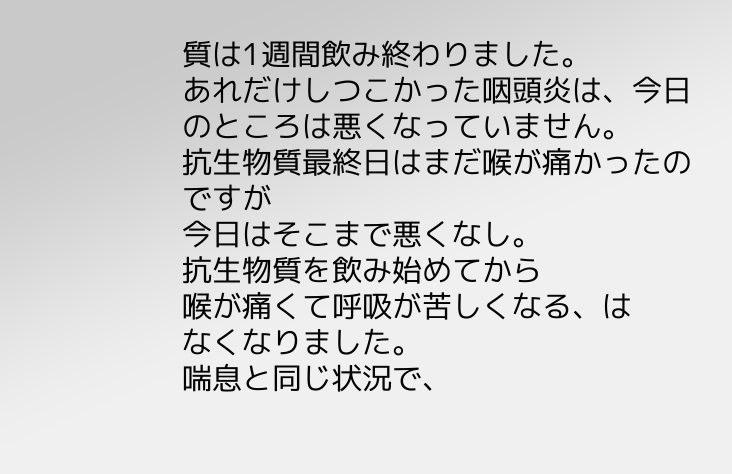質は1週間飲み終わりました。
あれだけしつこかった咽頭炎は、今日のところは悪くなっていません。
抗生物質最終日はまだ喉が痛かったのですが
今日はそこまで悪くなし。
抗生物質を飲み始めてから
喉が痛くて呼吸が苦しくなる、は
なくなりました。
喘息と同じ状況で、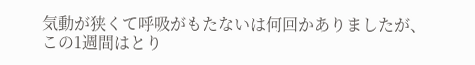気動が狭くて呼吸がもたないは何回かありましたが、この1週間はとり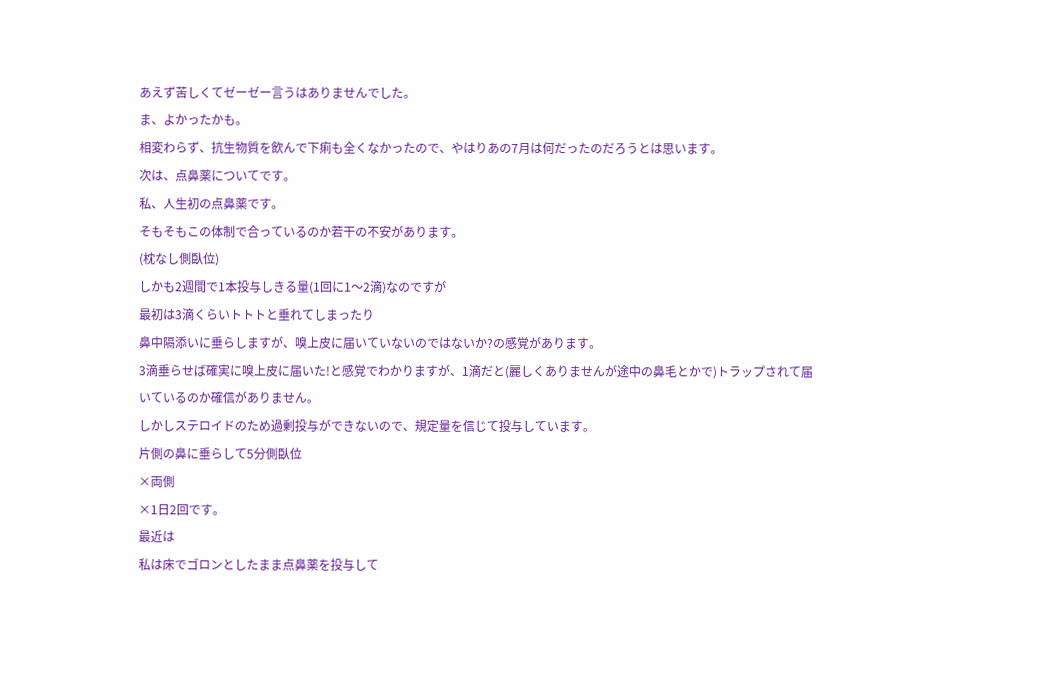あえず苦しくてゼーゼー言うはありませんでした。
ま、よかったかも。
相変わらず、抗生物質を飲んで下痢も全くなかったので、やはりあの7月は何だったのだろうとは思います。
次は、点鼻薬についてです。
私、人生初の点鼻薬です。
そもそもこの体制で合っているのか若干の不安があります。
(枕なし側臥位)
しかも2週間で1本投与しきる量(1回に1〜2滴)なのですが
最初は3滴くらいトトトと垂れてしまったり
鼻中隔添いに垂らしますが、嗅上皮に届いていないのではないか?の感覚があります。
3滴垂らせば確実に嗅上皮に届いた!と感覚でわかりますが、1滴だと(麗しくありませんが途中の鼻毛とかで)トラップされて届いているのか確信がありません。
しかしステロイドのため過剰投与ができないので、規定量を信じて投与しています。
片側の鼻に垂らして5分側臥位
×両側
×1日2回です。
最近は
私は床でゴロンとしたまま点鼻薬を投与して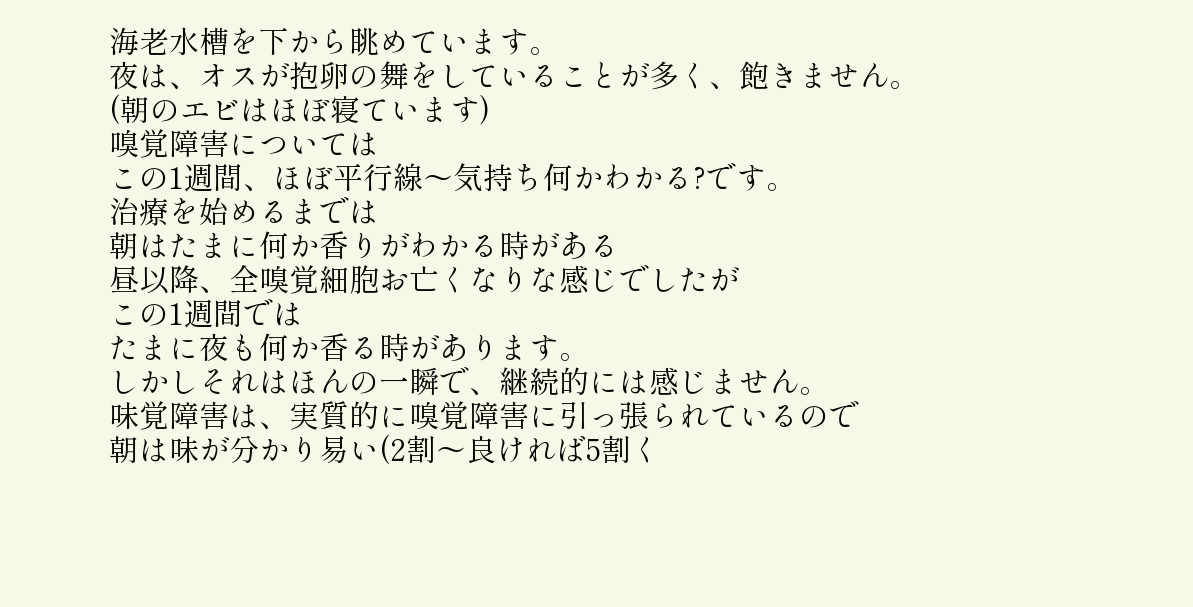海老水槽を下から眺めています。
夜は、オスが抱卵の舞をしていることが多く、飽きません。
(朝のエビはほぼ寝ています)
嗅覚障害については
この1週間、ほぼ平行線〜気持ち何かわかる?です。
治療を始めるまでは
朝はたまに何か香りがわかる時がある
昼以降、全嗅覚細胞お亡くなりな感じでしたが
この1週間では
たまに夜も何か香る時があります。
しかしそれはほんの一瞬で、継続的には感じません。
味覚障害は、実質的に嗅覚障害に引っ張られているので
朝は味が分かり易い(2割〜良ければ5割く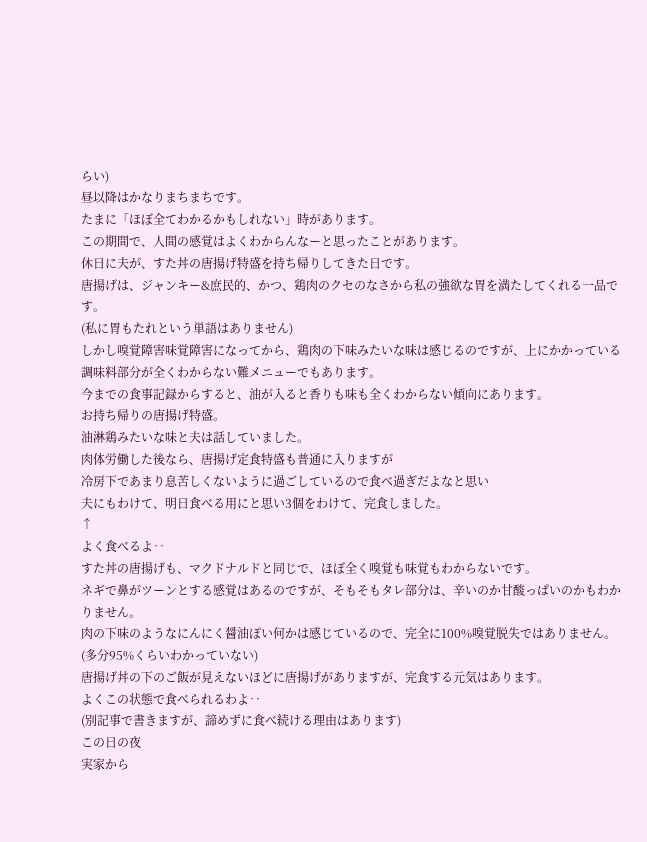らい)
昼以降はかなりまちまちです。
たまに「ほぼ全てわかるかもしれない」時があります。
この期間で、人間の感覚はよくわからんなーと思ったことがあります。
休日に夫が、すた丼の唐揚げ特盛を持ち帰りしてきた日です。
唐揚げは、ジャンキー&庶民的、かつ、鶏肉のクセのなさから私の強欲な胃を満たしてくれる一品です。
(私に胃もたれという単語はありません)
しかし嗅覚障害味覚障害になってから、鶏肉の下味みたいな味は感じるのですが、上にかかっている調味料部分が全くわからない難メニューでもあります。
今までの食事記録からすると、油が入ると香りも味も全くわからない傾向にあります。
お持ち帰りの唐揚げ特盛。
油淋鶏みたいな味と夫は話していました。
肉体労働した後なら、唐揚げ定食特盛も普通に入りますが
冷房下であまり息苦しくないように過ごしているので食べ過ぎだよなと思い
夫にもわけて、明日食べる用にと思い3個をわけて、完食しました。
↑
よく食べるよ‥
すた丼の唐揚げも、マクドナルドと同じで、ほぼ全く嗅覚も味覚もわからないです。
ネギで鼻がツーンとする感覚はあるのですが、そもそもタレ部分は、辛いのか甘酸っぱいのかもわかりません。
肉の下味のようなにんにく醤油ぽい何かは感じているので、完全に100%嗅覚脱失ではありません。
(多分95%くらいわかっていない)
唐揚げ丼の下のご飯が見えないほどに唐揚げがありますが、完食する元気はあります。
よくこの状態で食べられるわよ‥
(別記事で書きますが、諦めずに食べ続ける理由はあります)
この日の夜
実家から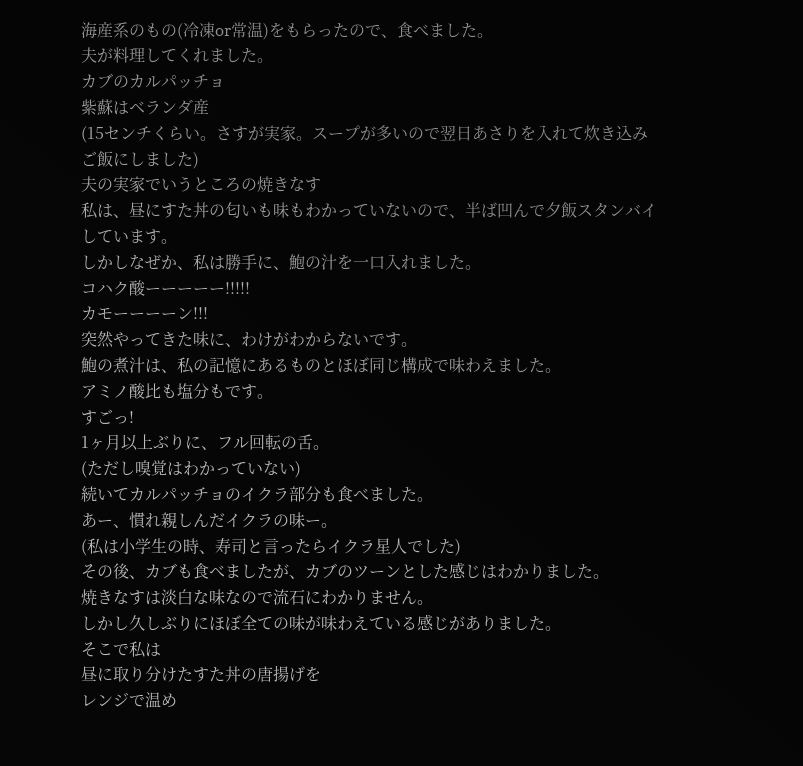海産系のもの(冷凍or常温)をもらったので、食べました。
夫が料理してくれました。
カブのカルパッチョ
紫蘇はベランダ産
(15センチくらい。さすが実家。スープが多いので翌日あさりを入れて炊き込みご飯にしました)
夫の実家でいうところの焼きなす
私は、昼にすた丼の匂いも味もわかっていないので、半ば凹んで夕飯スタンバイしています。
しかしなぜか、私は勝手に、鮑の汁を一口入れました。
コハク酸ーーーーー!!!!!
カモーーーーン!!!
突然やってきた味に、わけがわからないです。
鮑の煮汁は、私の記憶にあるものとほぼ同じ構成で味わえました。
アミノ酸比も塩分もです。
すごっ!
1ヶ月以上ぶりに、フル回転の舌。
(ただし嗅覚はわかっていない)
続いてカルパッチョのイクラ部分も食べました。
あー、慣れ親しんだイクラの味ー。
(私は小学生の時、寿司と言ったらイクラ星人でした)
その後、カブも食べましたが、カブのツーンとした感じはわかりました。
焼きなすは淡白な味なので流石にわかりません。
しかし久しぶりにほぼ全ての味が味わえている感じがありました。
そこで私は
昼に取り分けたすた丼の唐揚げを
レンジで温め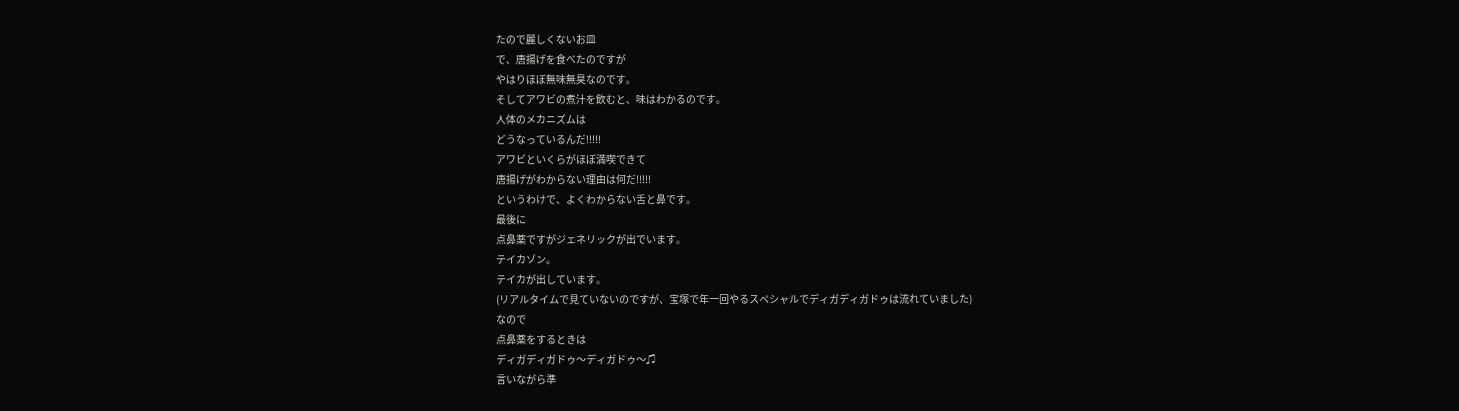たので麗しくないお皿
で、唐揚げを食べたのですが
やはりほぼ無味無臭なのです。
そしてアワビの煮汁を飲むと、味はわかるのです。
人体のメカニズムは
どうなっているんだ!!!!!
アワビといくらがほぼ満喫できて
唐揚げがわからない理由は何だ!!!!!
というわけで、よくわからない舌と鼻です。
最後に
点鼻薬ですがジェネリックが出でいます。
テイカゾン。
テイカが出しています。
(リアルタイムで見ていないのですが、宝塚で年一回やるスペシャルでディガディガドゥは流れていました)
なので
点鼻薬をするときは
ディガディガドゥ〜ディガドゥ〜♫
言いながら準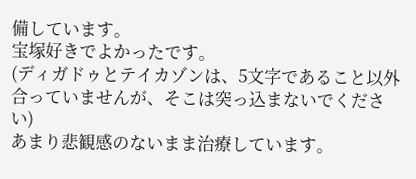備しています。
宝塚好きでよかったです。
(ディガドゥとテイカゾンは、5文字であること以外合っていませんが、そこは突っ込まないでください)
あまり悲観感のないまま治療しています。